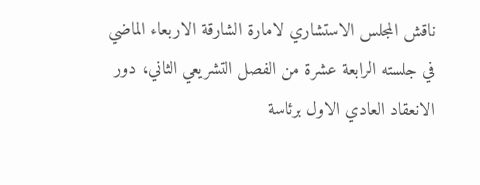ناقش المجلس الاستشاري لامارة الشارقة الاربعاء الماضي في جلسته الرابعة عشرة من الفصل التشريعي الثاني، دور الانعقاد العادي الاول برئاسة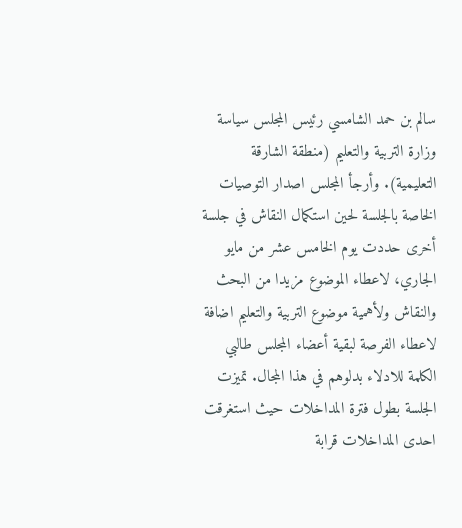سالم بن حمد الشامسي رئيس المجلس سياسة وزارة التربية والتعليم (منطقة الشارقة التعليمية). وأرجأ المجلس اصدار التوصيات الخاصة بالجلسة لحين استكمال النقاش في جلسة أخرى حددت يوم الخامس عشر من مايو الجاري، لاعطاء الموضوع مزيدا من البحث والنقاش ولأهمية موضوع التربية والتعليم اضافة لاعطاء الفرصة لبقية أعضاء المجلس طالبي الكلمة للادلاء بدلوهم في هذا المجال. تميزت الجلسة بطول فترة المداخلات حيث استغرقت احدى المداخلات قرابة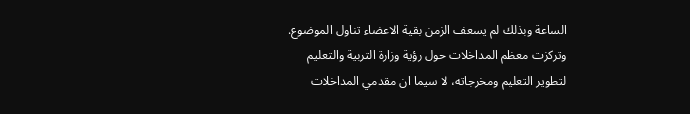الساعة وبذلك لم يسعف الزمن بقية الاعضاء تناول الموضوع. وتركزت معظم المداخلات حول رؤية وزارة التربية والتعليم لتطوير التعليم ومخرجاته، لا سيما ان مقدمي المداخلات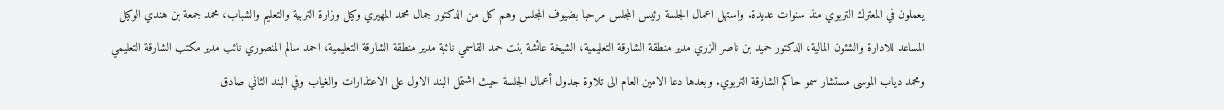يعملون في المعترك التربوي منذ سنوات عديدة. واستهل اعمال الجلسة رئيس المجلس مرحبا بضيوف المجلس وهم كل من الدكتور جمال محمد المهيري وكيل وزارة التربية والتعليم والشباب، محمد جمعة بن هندي الوكيل المساعد للادارة والشئون المالية، الدكتور حميد بن ناصر الزري مدير منطقة الشارقة التعليمية، الشيخة عائشة بنت حمد القاسمي نائبة مدير منطقة الشارقة التعليمية، احمد سالم المنصوري نائب مدير مكتب الشارقة التعليمي ومحمد دياب الموسى مستشار سمو حاكم الشارقة التربوي. وبعدها دعا الامين العام الى تلاوة جدول أعمال الجلسة حيث اشتمل البند الاول على الاعتذارات والغياب وفي البند الثاني صادق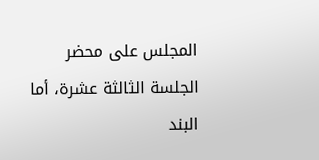المجلس على محضر الجلسة الثالثة عشرة، أما البند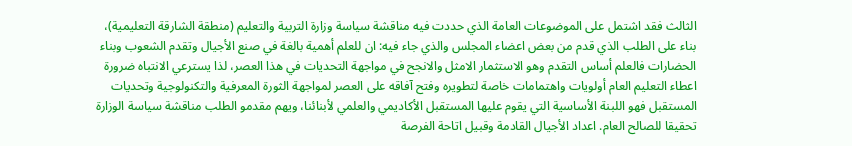الثالث فقد اشتمل على الموضوعات العامة الذي حددت فيه مناقشة سياسة وزارة التربية والتعليم (منطقة الشارقة التعليمية)، بناء على الطلب الذي قدم من بعض اعضاء المجلس والذي جاء فيه: ان للعلم أهمية بالغة في صنع الأجيال وتقدم الشعوب وبناء الحضارات فالعلم أساس التقدم وهو الاستثمار الامثل والانجح في مواجهة التحديات في هذا العصر، لذا يسترعي الانتباه ضرورة اعطاء التعليم العام أولويات واهتمامات خاصة لتطويره وفتح آفاقه على العصر لمواجهة الثورة المعرفية والتكنولوجية وتحديات المستقبل فهو اللبنة الأساسية التي يقوم عليها المستقبل الأكاديمي والعلمي لأبنائنا، ويهم مقدمو الطلب مناقشة سياسة الوزارة تحقيقا للصالح العام. اعداد الأجيال القادمة وقبيل اتاحة الفرصة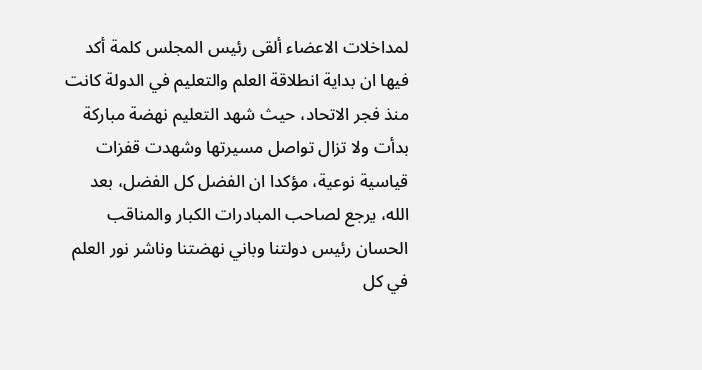لمداخلات الاعضاء ألقى رئيس المجلس كلمة أكد فيها ان بداية انطلاقة العلم والتعليم في الدولة كانت منذ فجر الاتحاد، حيث شهد التعليم نهضة مباركة بدأت ولا تزال تواصل مسيرتها وشهدت قفزات قياسية نوعية، مؤكدا ان الفضل كل الفضل، بعد الله، يرجع لصاحب المبادرات الكبار والمناقب الحسان رئيس دولتنا وباني نهضتنا وناشر نور العلم في كل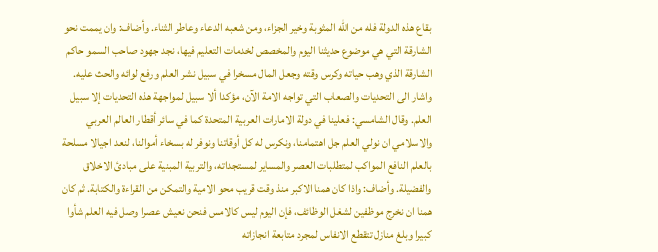بقاع هذه الدولة فله من الله المثوبة وخير الجزاء، ومن شعبه الدعاء وعاطر الثناء. وأضاف: وان يممت نحو الشارقة التي هي موضوع حديثنا اليوم والمخصص لخدمات التعليم فيها، نجد جهود صاحب السمو حاكم الشارقة الذي وهب حياته وكرس وقته وجعل المال مسخرا في سبيل نشر العلم ورفع لوائه والحث عليه. واشار الى التحديات والصعاب التي تواجه الامة الآن، مؤكدا ألا سبيل لمواجهة هذه التحديات إلا سبيل العلم. وقال الشامسي: فعلينا في دولة الامارات العربية المتحدة كما في سائر أقطار العالم العربي والاسلامي ان نولي العلم جل اهتمامنا، ونكرس له كل أوقاتنا ونوفر له بسخاء أموالنا، لنعد اجيالا مسلحة بالعلم النافع المواكب لمتطلبات العصر والمساير لمستجداته، والتربية المبنية على مبادئ الاخلاق والفضيلة. وأضاف: واذا كان همنا الاكبر منذ وقت قريب محو الامية والتمكن من القراءة والكتابة. ثم كان همنا ان نخرج موظفين لشغل الوظائف، فإن اليوم ليس كالامس فنحن نعيش عصرا وصل فيه العلم شأوا كبيرا وبلغ منازل تتقطع الانفاس لمجرد متابعة انجازاته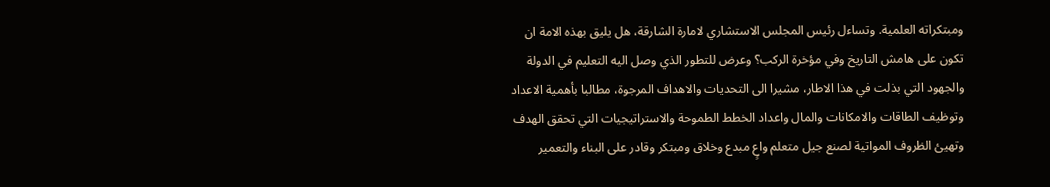ومبتكراته العلمية. وتساءل رئيس المجلس الاستشاري لامارة الشارقة، هل يليق بهذه الامة ان تكون على هامش التاريخ وفي مؤخرة الركب؟ وعرض للتطور الذي وصل اليه التعليم في الدولة والجهود التي بذلت في هذا الاطار، مشيرا الى التحديات والاهداف المرجوة، مطالبا بأهمية الاعداد وتوظيف الطاقات والامكانات والمال واعداد الخطط الطموحة والاستراتيجيات التي تحقق الهدف وتهيئ الظروف المواتية لصنع جيل متعلم واعٍ مبدع وخلاق ومبتكر وقادر على البناء والتعمير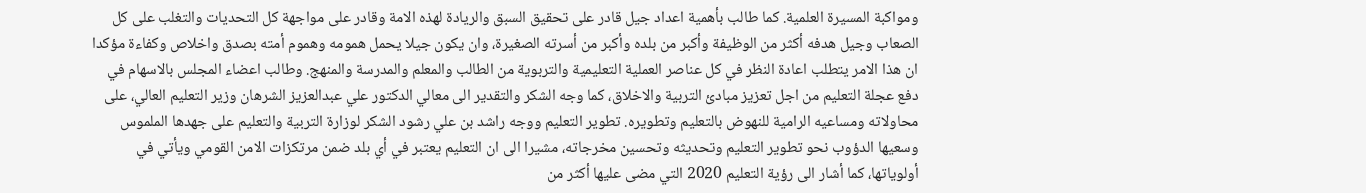ومواكبة المسيرة العلمية. كما طالب بأهمية اعداد جيل قادر على تحقيق السبق والريادة لهذه الامة وقادر على مواجهة كل التحديات والتغلب على كل الصعاب وجيل هدفه أكثر من الوظيفة وأكبر من بلده وأكبر من أسرته الصغيرة، وان يكون جيلا يحمل همومه وهموم أمته بصدق واخلاص وكفاءة مؤكدا ان هذا الامر يتطلب اعادة النظر في كل عناصر العملية التعليمية والتربوية من الطالب والمعلم والمدرسة والمنهج. وطالب اعضاء المجلس بالاسهام في دفع عجلة التعليم من اجل تعزيز مبادئ التربية والاخلاق، كما وجه الشكر والتقدير الى معالي الدكتور علي عبدالعزيز الشرهان وزير التعليم العالي، على محاولاته ومساعيه الرامية للنهوض بالتعليم وتطويره. تطوير التعليم ووجه راشد بن علي رشود الشكر لوزارة التربية والتعليم على جهدها الملموس وسعيها الدؤوب نحو تطوير التعليم وتحديثه وتحسين مخرجاته، مشيرا الى ان التعليم يعتبر في أي بلد ضمن مرتكزات الامن القومي ويأتي في أولوياتها، كما أشار الى رؤية التعليم 2020 التي مضى عليها أكثر من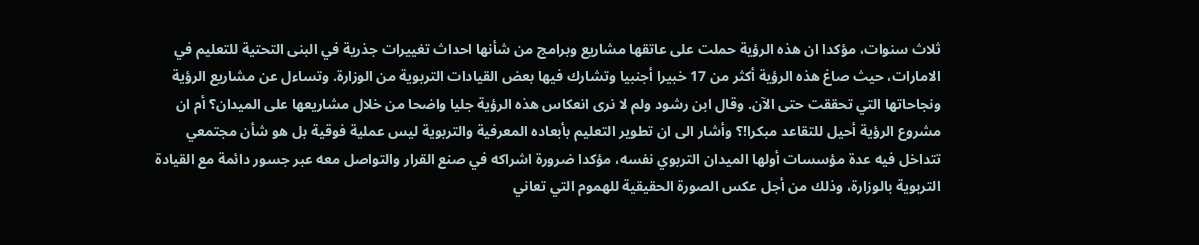ثلاث سنوات، مؤكدا ان هذه الرؤية حملت على عاتقها مشاريع وبرامج من شأنها احداث تغييرات جذرية في البنى التحتية للتعليم في الامارات، حيث صاغ هذه الرؤية أكثر من 17 خبيرا أجنبيا وتشارك فيها بعض القيادات التربوية من الوزارة. وتساءل عن مشاريع الرؤية ونجاحاتها التي تحققت حتى الآن. وقال ابن رشود ولم لا نرى انعكاس هذه الرؤية جليا واضحا من خلال مشاريعها على الميدان؟ أم ان مشروع الرؤية أحيل للتقاعد مبكرا!؟ وأشار الى ان تطوير التعليم بأبعاده المعرفية والتربوية ليس عملية فوقية بل هو شأن مجتمعي تتداخل فيه عدة مؤسسات أولها الميدان التربوي نفسه، مؤكدا ضرورة اشراكه في صنع القرار والتواصل معه عبر جسور دائمة مع القيادة التربوية بالوزارة، وذلك من أجل عكس الصورة الحقيقية للهموم التي تعاني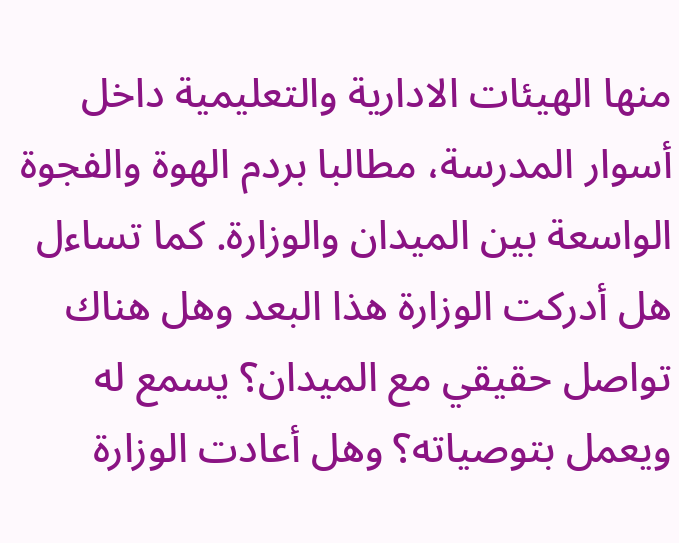منها الهيئات الادارية والتعليمية داخل أسوار المدرسة، مطالبا بردم الهوة والفجوة الواسعة بين الميدان والوزارة. كما تساءل هل أدركت الوزارة هذا البعد وهل هناك تواصل حقيقي مع الميدان؟ يسمع له ويعمل بتوصياته؟ وهل أعادت الوزارة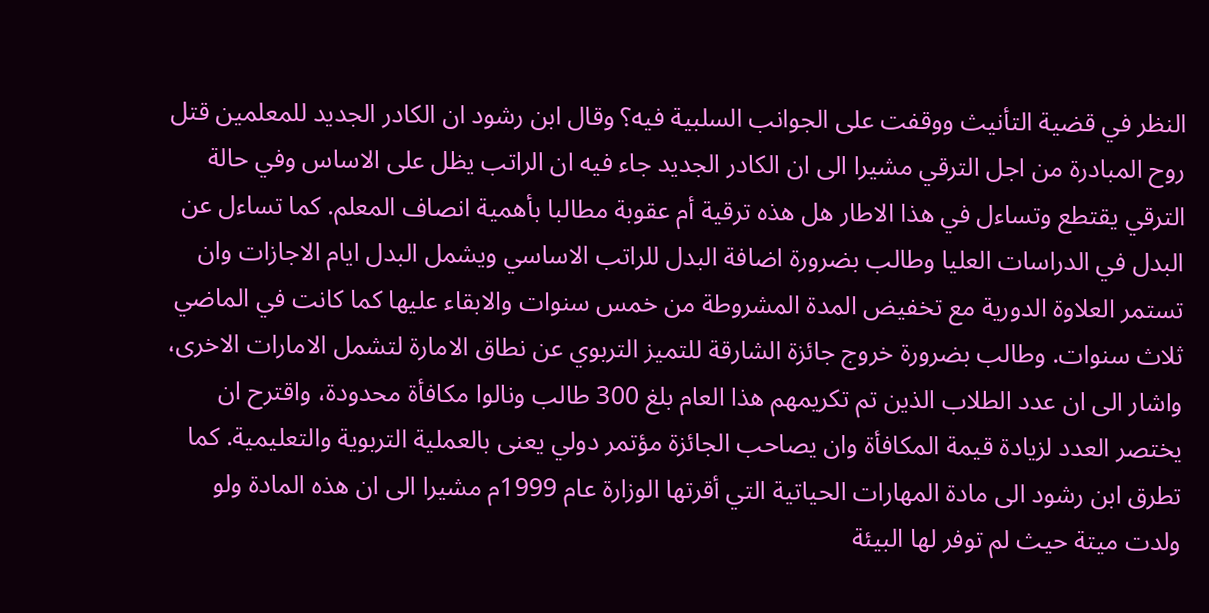النظر في قضية التأنيث ووقفت على الجوانب السلبية فيه؟ وقال ابن رشود ان الكادر الجديد للمعلمين قتل روح المبادرة من اجل الترقي مشيرا الى ان الكادر الجديد جاء فيه ان الراتب يظل على الاساس وفي حالة الترقي يقتطع وتساءل في هذا الاطار هل هذه ترقية أم عقوبة مطالبا بأهمية انصاف المعلم. كما تساءل عن البدل في الدراسات العليا وطالب بضرورة اضافة البدل للراتب الاساسي ويشمل البدل ايام الاجازات وان تستمر العلاوة الدورية مع تخفيض المدة المشروطة من خمس سنوات والابقاء عليها كما كانت في الماضي ثلاث سنوات. وطالب بضرورة خروج جائزة الشارقة للتميز التربوي عن نطاق الامارة لتشمل الامارات الاخرى، واشار الى ان عدد الطلاب الذين تم تكريمهم هذا العام بلغ 300 طالب ونالوا مكافأة محدودة، واقترح ان يختصر العدد لزيادة قيمة المكافأة وان يصاحب الجائزة مؤتمر دولي يعنى بالعملية التربوية والتعليمية. كما تطرق ابن رشود الى مادة المهارات الحياتية التي أقرتها الوزارة عام 1999م مشيرا الى ان هذه المادة ولو ولدت ميتة حيث لم توفر لها البيئة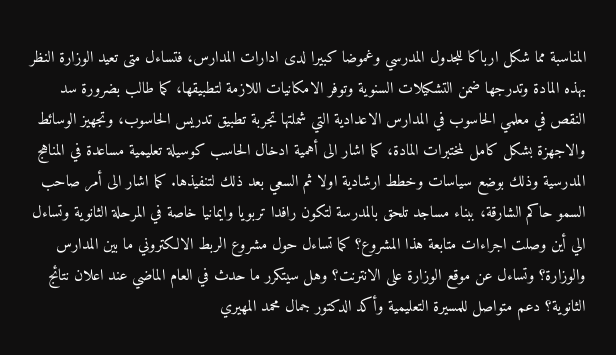المناسبة مما شكل ارباكا للجدول المدرسي وغموضا كبيرا لدى ادارات المدارس، فتساءل متى تعيد الوزارة النظر بهذه المادة وتدرجها ضمن التشكيلات السنوية وتوفر الامكانيات اللازمة لتطبيقها، كما طالب بضرورة سد النقص في معلمي الحاسوب في المدارس الاعدادية التي شملتها تجربة تطبيق تدريس الحاسوب، وتجهيز الوسائط والاجهزة بشكل كامل لمختبرات المادة، كما اشار الى أهمية ادخال الحاسب كوسيلة تعليمية مساعدة في المناهج المدرسية وذلك بوضع سياسات وخطط ارشادية اولا ثم السعي بعد ذلك لتنفيذها. كما اشار الى أمر صاحب السمو حاكم الشارقة، ببناء مساجد تلحق بالمدرسة لتكون رافدا تربويا وايمانيا خاصة في المرحلة الثانوية وتساءل الي أين وصلت اجراءات متابعة هذا المشروع؟ كما تساءل حول مشروع الربط الالكتروني ما بين المدارس والوزارة؟ وتساءل عن موقع الوزارة على الانترنت؟ وهل سيتكرر ما حدث في العام الماضي عند اعلان نتائج الثانوية؟ دعم متواصل للمسيرة التعليمية وأكد الدكتور جمال محمد المهيري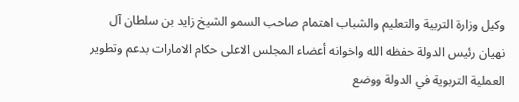وكيل وزارة التربية والتعليم والشباب اهتمام صاحب السمو الشيخ زايد بن سلطان آل نهيان رئيس الدولة حفظه الله واخوانه أعضاء المجلس الاعلى حكام الامارات بدعم وتطوير العملية التربوية في الدولة ووضع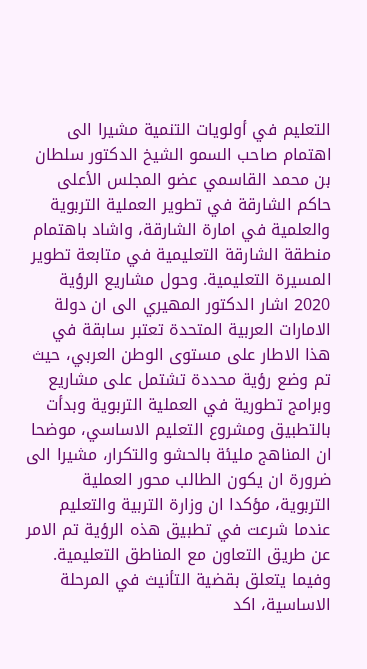التعليم في أولويات التنمية مشيرا الى اهتمام صاحب السمو الشيخ الدكتور سلطان بن محمد القاسمي عضو المجلس الأعلى حاكم الشارقة في تطوير العملية التربوية والعلمية في امارة الشارقة، واشاد باهتمام منطقة الشارقة التعليمية في متابعة تطوير المسيرة التعليمية. وحول مشاريع الرؤية 2020 اشار الدكتور المهيري الى ان دولة الامارات العربية المتحدة تعتبر سابقة في هذا الاطار على مستوى الوطن العربي، حيث تم وضع رؤية محددة تشتمل على مشاريع وبرامج تطورية في العملية التربوية وبدأت بالتطبيق ومشروع التعليم الاساسي، موضحا ان المناهج مليئة بالحشو والتكرار، مشيرا الى ضرورة ان يكون الطالب محور العملية التربوية، مؤكدا ان وزارة التربية والتعليم عندما شرعت في تطبيق هذه الرؤية تم الامر عن طريق التعاون مع المناطق التعليمية. وفيما يتعلق بقضية التأنيث في المرحلة الاساسية، اكد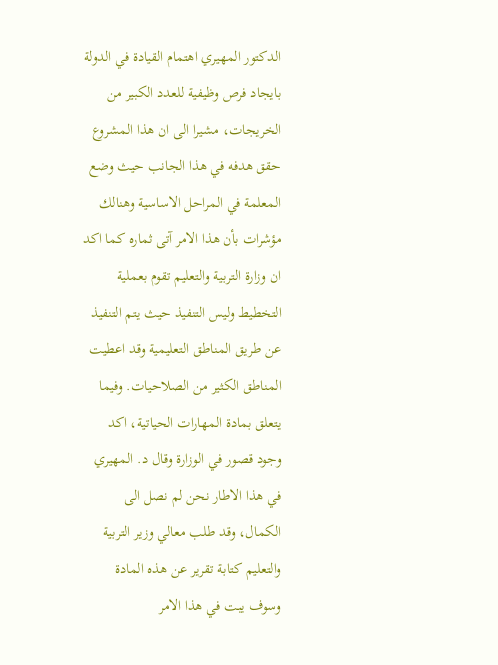الدكتور المهيري اهتمام القيادة في الدولة بايجاد فرص وظيفية للعدد الكبير من الخريجات، مشيرا الى ان هذا المشروع حقق هدفه في هذا الجانب حيث وضع المعلمة في المراحل الاساسية وهنالك مؤشرات بأن هذا الامر آتى ثماره كما اكد ان وزارة التربية والتعليم تقوم بعملية التخطيط وليس التنفيذ حيث يتم التنفيذ عن طريق المناطق التعليمية وقد اعطيت المناطق الكثير من الصلاحيات. وفيما يتعلق بمادة المهارات الحياتية، اكد وجود قصور في الوزارة وقال د. المهيري في هذا الاطار نحن لم نصل الى الكمال، وقد طلب معالي وزير التربية والتعليم كتابة تقرير عن هذه المادة وسوف يبت في هذا الامر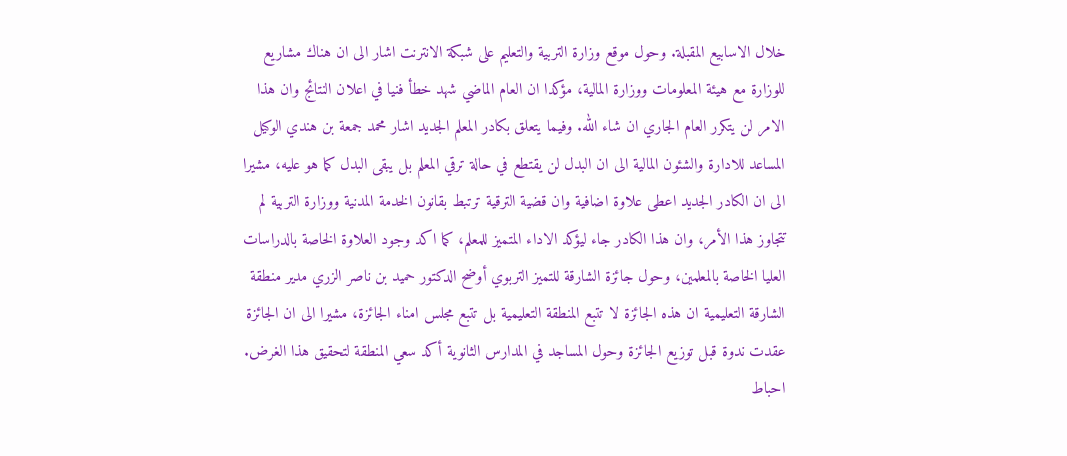خلال الاسابيع المقبلة. وحول موقع وزارة التربية والتعليم على شبكة الانترنت اشار الى ان هناك مشاريع للوزارة مع هيئة المعلومات ووزارة المالية، مؤكدا ان العام الماضي شهد خطأ فنيا في اعلان النتائج وان هذا الامر لن يتكرر العام الجاري ان شاء الله. وفيما يتعلق بكادر المعلم الجديد اشار محمد جمعة بن هندي الوكيل المساعد للادارة والشئون المالية الى ان البدل لن يقتطع في حالة ترقي المعلم بل يبقى البدل كما هو عليه، مشيرا الى ان الكادر الجديد اعطى علاوة اضافية وان قضية الترقية ترتبط بقانون الخدمة المدنية ووزارة التربية لم تتجاوز هذا الأمر، وان هذا الكادر جاء ليؤكد الاداء المتميز للمعلم، كما اكد وجود العلاوة الخاصة بالدراسات العليا الخاصة بالمعلمين، وحول جائزة الشارقة للتميز التربوي أوضح الدكتور حميد بن ناصر الزري مدير منطقة الشارقة التعليمية ان هذه الجائزة لا تتبع المنطقة التعليمية بل تتبع مجلس امناء الجائزة، مشيرا الى ان الجائزة عقدت ندوة قبل توزيع الجائزة وحول المساجد في المدارس الثانوية أكد سعي المنطقة لتحقيق هذا الغرض. احباط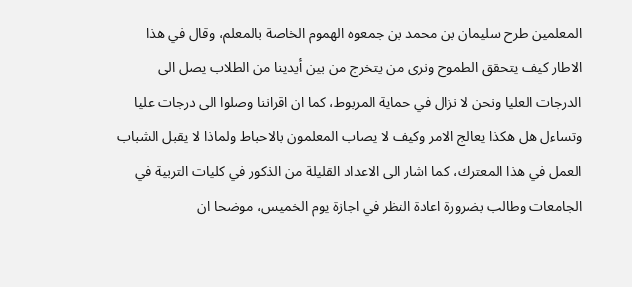المعلمين طرح سليمان بن محمد بن جمعوه الهموم الخاصة بالمعلم، وقال في هذا الاطار كيف يتحقق الطموح ونرى من يتخرج من بين أيدينا من الطلاب يصل الى الدرجات العليا ونحن لا نزال في حماية المربوط، كما ان اقراننا وصلوا الى درجات عليا وتساءل هل هكذا يعالج الامر وكيف لا يصاب المعلمون بالاحباط ولماذا لا يقبل الشباب العمل في هذا المعترك، كما اشار الى الاعداد القليلة من الذكور في كليات التربية في الجامعات وطالب بضرورة اعادة النظر في اجازة يوم الخميس، موضحا ان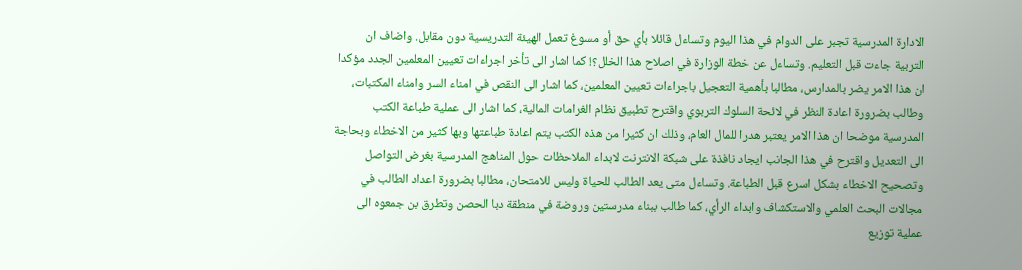الادارة المدرسية تجبر على الدوام في هذا اليوم وتساءل قائلا بأي حق أو مسوغ تعمل الهيئة التدريسية دون مقابل. واضاف ان التربية جاءت قبل التعليم. وتساءل عن خطة الوزارة في اصلاح هذا الخلل؟! كما اشار الى تأخر اجراءات تعيين المعلمين الجدد مؤكدا ان هذا الامر يضر بالمدارس، مطالبا بأهمية التعجيل باجراءات تعيين المعلمين، كما اشار الى النقص في امناء السر وامناء المكتبات، وطالب بضرورة اعادة النظر في لائحة السلوك التربوي واقترح تطبيق نظام الغرامات المالية، كما اشار الى عملية طباعة الكتب المدرسية موضحا ان هذا الامر يعتبر هدرا للمال العام، وذلك ان كثيرا من هذه الكتب يتم اعادة طباعتها وبها كثير من الاخطاء وبحاجة الى التعديل واقترح في هذا الجانب ايجاد نافذة على شبكة الانترنت لابداء الملاحظات حول المناهج المدرسية بغرض التواصل وتصحيح الاخطاء بشكل اسرع قبل الطباعة. وتساءل متى يعد الطالب للحياة وليس للامتحان، مطالبا بضرورة اعداد الطالب في مجالات البحث العلمي والاستكشاف وابداء الرأي، كما طالب ببناء مدرستين وروضة في منطقة دبا الحصن وتطرق بن جمعوه الى عملية توزيع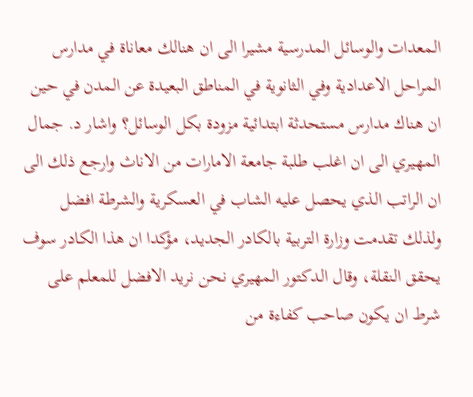المعدات والوسائل المدرسية مشيرا الى ان هنالك معاناة في مدارس المراحل الاعدادية وفي الثانوية في المناطق البعيدة عن المدن في حين ان هناك مدارس مستحدثة ابتدائية مزودة بكل الوسائل؟ واشار د. جمال المهيري الى ان اغلب طلبة جامعة الامارات من الاناث وارجع ذلك الى ان الراتب الذي يحصل عليه الشاب في العسكرية والشرطة افضل ولذلك تقدمت وزارة التربية بالكادر الجديد، مؤكدا ان هذا الكادر سوف يحقق النقلة، وقال الدكتور المهيري نحن نريد الافضل للمعلم على شرط ان يكون صاحب كفاءة من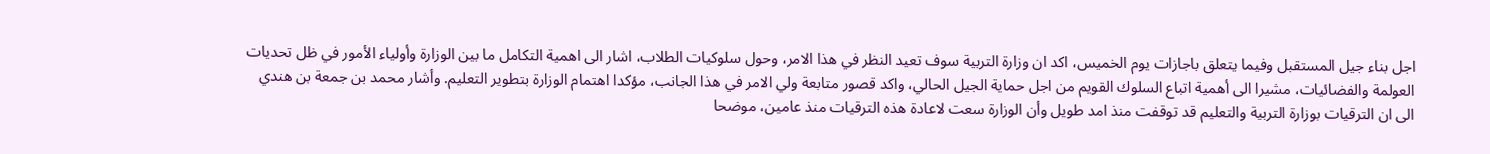اجل بناء جيل المستقبل وفيما يتعلق باجازات يوم الخميس، اكد ان وزارة التربية سوف تعيد النظر في هذا الامر، وحول سلوكيات الطلاب، اشار الى اهمية التكامل ما بين الوزارة وأولياء الأمور في ظل تحديات العولمة والفضائيات، مشيرا الى أهمية اتباع السلوك القويم من اجل حماية الجيل الحالي، واكد قصور متابعة ولي الامر في هذا الجانب، مؤكدا اهتمام الوزارة بتطوير التعليم. وأشار محمد بن جمعة بن هندي الى ان الترقيات بوزارة التربية والتعليم قد توقفت منذ امد طويل وأن الوزارة سعت لاعادة هذه الترقيات منذ عامين، موضحا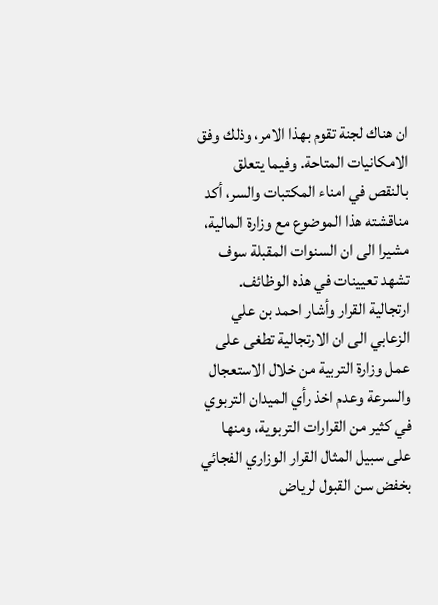ان هناك لجنة تقوم بهذا الامر، وذلك وفق الامكانيات المتاحة. وفيما يتعلق بالنقص في امناء المكتبات والسر، أكد مناقشته هذا الموضوع مع وزارة المالية، مشيرا الى ان السنوات المقبلة سوف تشهد تعيينات في هذه الوظائف. ارتجالية القرار وأشار احمد بن علي الزعابي الى ان الارتجالية تطغى على عمل وزارة التربية من خلال الاستعجال والسرعة وعدم اخذ رأي الميدان التربوي في كثير من القرارات التربوية، ومنها على سبيل المثال القرار الوزاري الفجائي بخفض سن القبول لرياض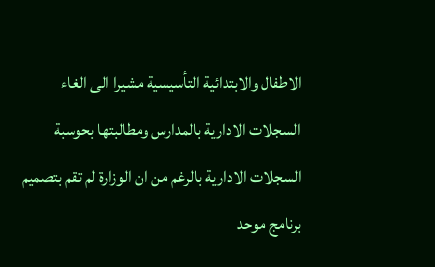الاطفال والابتدائية التأسيسية مشيرا الى الغاء السجلات الادارية بالمدارس ومطالبتها بحوسبة السجلات الادارية بالرغم من ان الوزارة لم تقم بتصميم برنامج موحد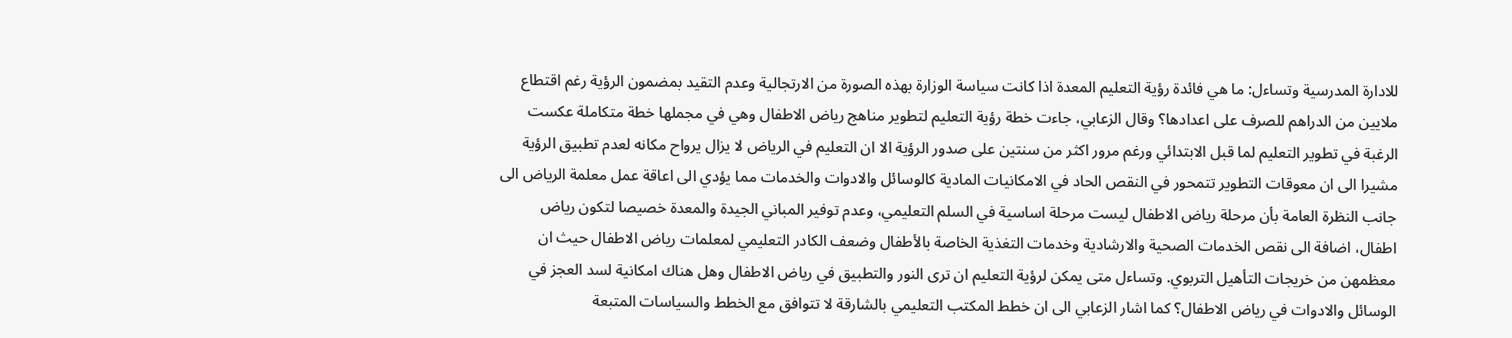للادارة المدرسية وتساءل: ما هي فائدة رؤية التعليم المعدة اذا كانت سياسة الوزارة بهذه الصورة من الارتجالية وعدم التقيد بمضمون الرؤية رغم اقتطاع ملايين من الدراهم للصرف على اعدادها؟ وقال الزعابي، جاءت خطة رؤية التعليم لتطوير مناهج رياض الاطفال وهي في مجملها خطة متكاملة عكست الرغبة في تطوير التعليم لما قبل الابتدائي ورغم مرور اكثر من سنتين على صدور الرؤية الا ان التعليم في الرياض لا يزال يرواح مكانه لعدم تطبيق الرؤية مشيرا الى ان معوقات التطوير تتمحور في النقص الحاد في الامكانيات المادية كالوسائل والادوات والخدمات مما يؤدي الى اعاقة عمل معلمة الرياض الى جانب النظرة العامة بأن مرحلة رياض الاطفال ليست مرحلة اساسية في السلم التعليمي، وعدم توفير المباني الجيدة والمعدة خصيصا لتكون رياض اطفال، اضافة الى نقص الخدمات الصحية والارشادية وخدمات التغذية الخاصة بالأطفال وضعف الكادر التعليمي لمعلمات رياض الاطفال حيث ان معظمهن من خريجات التأهيل التربوي. وتساءل متى يمكن لرؤية التعليم ان ترى النور والتطبيق في رياض الاطفال وهل هناك امكانية لسد العجز في الوسائل والادوات في رياض الاطفال؟ كما اشار الزعابي الى ان خطط المكتب التعليمي بالشارقة لا تتوافق مع الخطط والسياسات المتبعة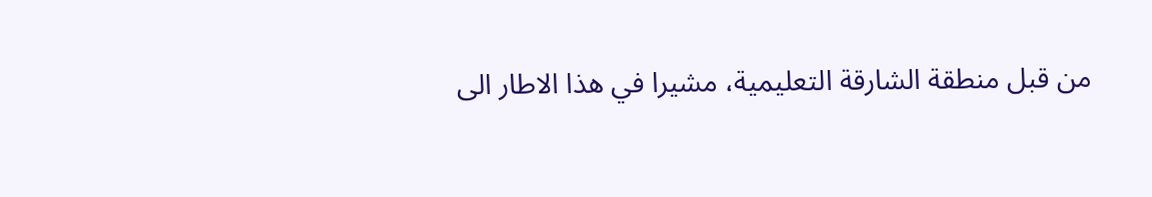من قبل منطقة الشارقة التعليمية، مشيرا في هذا الاطار الى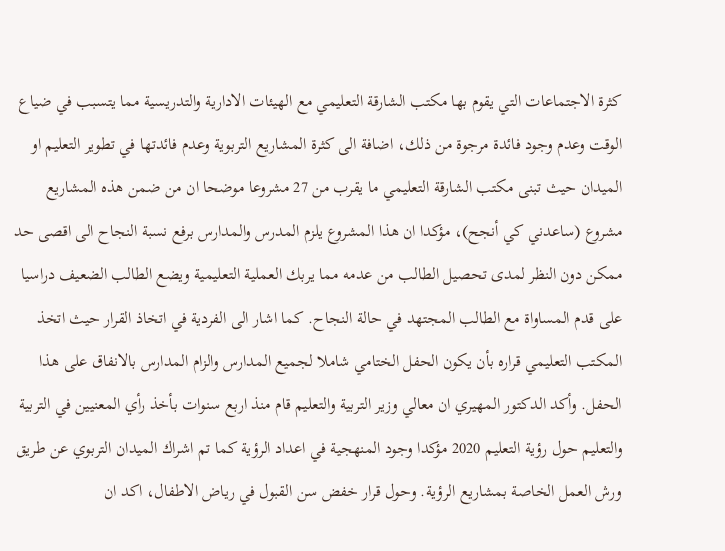كثرة الاجتماعات التي يقوم بها مكتب الشارقة التعليمي مع الهيئات الادارية والتدريسية مما يتسبب في ضياع الوقت وعدم وجود فائدة مرجوة من ذلك، اضافة الى كثرة المشاريع التربوية وعدم فائدتها في تطوير التعليم او الميدان حيث تبنى مكتب الشارقة التعليمي ما يقرب من 27 مشروعا موضحا ان من ضمن هذه المشاريع مشروع (ساعدني كي أنجح)، مؤكدا ان هذا المشروع يلزم المدرس والمدارس برفع نسبة النجاح الى اقصى حد ممكن دون النظر لمدى تحصيل الطالب من عدمه مما يربك العملية التعليمية ويضع الطالب الضعيف دراسيا على قدم المساواة مع الطالب المجتهد في حالة النجاح. كما اشار الى الفردية في اتخاذ القرار حيث اتخذ المكتب التعليمي قراره بأن يكون الحفل الختامي شاملا لجميع المدارس والزام المدارس بالانفاق على هذا الحفل. وأكد الدكتور المهيري ان معالي وزير التربية والتعليم قام منذ اربع سنوات بأخذ رأي المعنيين في التربية والتعليم حول رؤية التعليم 2020 مؤكدا وجود المنهجية في اعداد الرؤية كما تم اشراك الميدان التربوي عن طريق ورش العمل الخاصة بمشاريع الرؤية. وحول قرار خفض سن القبول في رياض الاطفال، اكد ان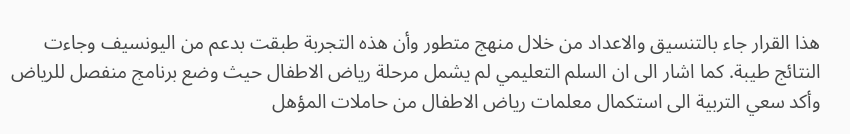هذا القرار جاء بالتنسيق والاعداد من خلال منهج متطور وأن هذه التجربة طبقت بدعم من اليونسيف وجاءت النتائج طيبة. كما اشار الى ان السلم التعليمي لم يشمل مرحلة رياض الاطفال حيث وضع برنامج منفصل للرياض وأكد سعي التربية الى استكمال معلمات رياض الاطفال من حاملات المؤهل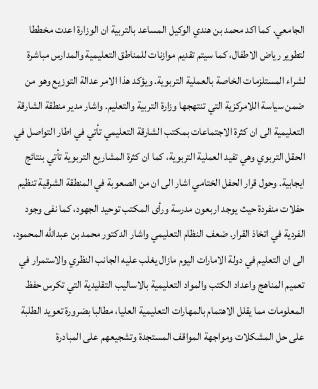الجامعي. كما اكد محمد بن هندي الوكيل المساعد بالتربية ان الوزارة اعدت مخططا لتطوير رياض الاطفال، كما سيتم تقديم موازنات للمناطق التعليمية والمدارس مباشرة لشراء المستلزمات الخاصة بالعملية التربوية. ويؤكد هذا الامر عدالة التوزيع وهو من ضمن سياسة اللامركزية التي تنتهجها وزارة التربية والتعليم. واشار مدير منطقة الشارقة التعليمية الى ان كثرة الاجتماعات بمكتب الشارقة التعليمي تأتي في اطار التواصل في الحقل التربوي وهي تفيد العملية التربوية، كما ان كثرة المشاريع التربوية تأتي بنتائج ايجابية. وحول قرار الحفل الختامي اشار الى ان من الصعوبة في المنطقة الشرقية تنظيم حفلات منفردة حيث يوجد اربعون مدرسة ورأى المكتب توحيد الجهود، كما نفى وجود الفردية في اتخاذ القرار. ضعف النظام التعليمي واشار الدكتور محمد بن عبدالله المحمود، الى ان التعليم في دولة الامارات اليوم مازال يغلب عليه الجانب النظري والاستمرار في تعميم المناهج واعداد الكتب والمواد التعليمية بالاساليب التقليدية التي تكرس حفظ المعلومات مما يقلل الاهتمام بالمهارات التعليمية العليا، مطالبا بضرورة تعويد الطلبة على حل المشكلات ومواجهة المواقف المستجدة وتشجيعهم على المبادرة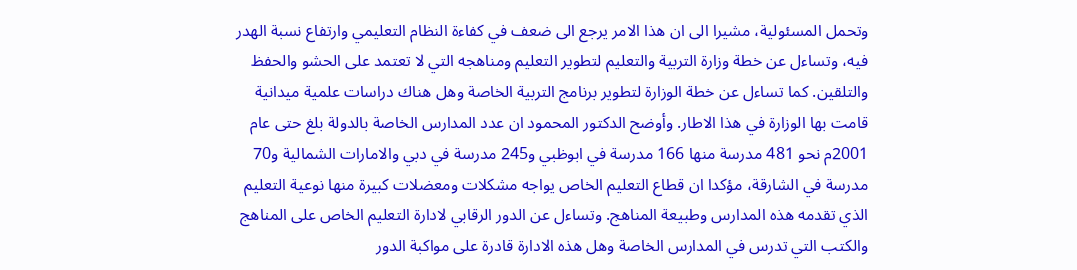وتحمل المسئولية، مشيرا الى ان هذا الامر يرجع الى ضعف في كفاءة النظام التعليمي وارتفاع نسبة الهدر فيه، وتساءل عن خطة وزارة التربية والتعليم لتطوير التعليم ومناهجه التي لا تعتمد على الحشو والحفظ والتلقين. كما تساءل عن خطة الوزارة لتطوير برنامج التربية الخاصة وهل هناك دراسات علمية ميدانية قامت بها الوزارة في هذا الاطار. وأوضح الدكتور المحمود ان عدد المدارس الخاصة بالدولة بلغ حتى عام 2001م نحو 481 مدرسة منها 166 مدرسة في ابوظبي و245 مدرسة في دبي والامارات الشمالية و70 مدرسة في الشارقة، مؤكدا ان قطاع التعليم الخاص يواجه مشكلات ومعضلات كبيرة منها نوعية التعليم الذي تقدمه هذه المدارس وطبيعة المناهج. وتساءل عن الدور الرقابي لادارة التعليم الخاص على المناهج والكتب التي تدرس في المدارس الخاصة وهل هذه الادارة قادرة على مواكبة الدور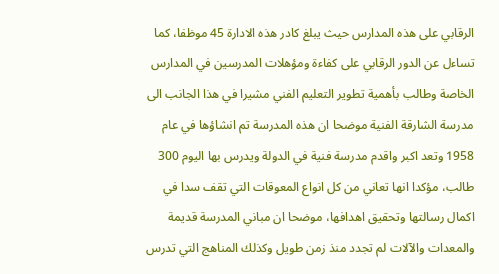الرقابي على هذه المدارس حيث يبلغ كادر هذه الادارة 45 موظفا، كما تساءل عن الدور الرقابي على كفاءة ومؤهلات المدرسين في المدارس الخاصة وطالب بأهمية تطوير التعليم الفني مشيرا في هذا الجانب الى مدرسة الشارقة الفنية موضحا ان هذه المدرسة تم انشاؤها في عام 1958 وتعد اكبر واقدم مدرسة فنية في الدولة ويدرس بها اليوم 300 طالب، مؤكدا انها تعاني من كل انواع المعوقات التي تقف سدا في اكمال رسالتها وتحقيق اهدافها، موضحا ان مباني المدرسة قديمة والمعدات والآلات لم تجدد منذ زمن طويل وكذلك المناهج التي تدرس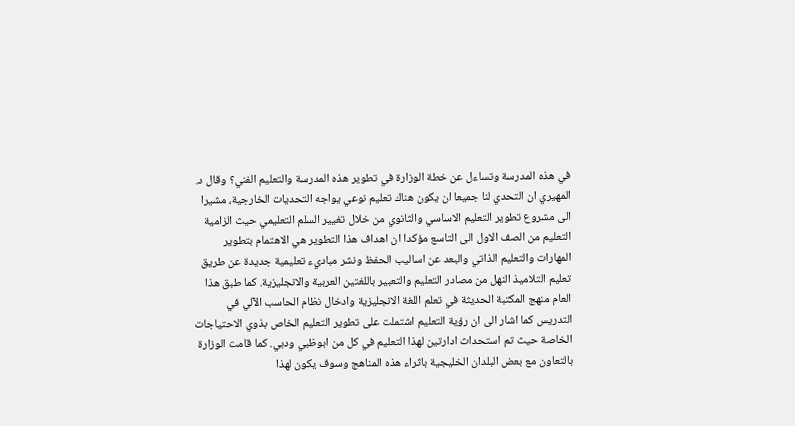في هذه المدرسة وتساءل عن خطة الوزارة في تطوير هذه المدرسة والتعليم الفني؟ وقال د. المهيري ان التحدي لنا جميعا ان يكون هناك تعليم نوعي يواجه التحديات الخارجية، مشيرا الى مشروع تطوير التعليم الاساسي والثانوي من خلال تغيير السلم التعليمي حيث الزامية التعليم من الصف الاول الى التاسع مؤكدا ان اهداف هذا التطوير هي الاهتمام بتطوير المهارات والتعليم الذاتي والبعد عن اساليب الحفظ ونشر مباديء تعليمية جديدة عن طريق تعليم التلاميذ النهل من مصادر التعليم والتعبير باللغتين العربية والانجليزية. كما طبق هذا العام منهج المكتبة الحديثة في تعلم اللغة الانجليزية وادخال نظام الحاسب الآلي في التدريس كما اشار الى ان رؤية التعليم اشتملت على تطوير التعليم الخاص بذوي الاحتياجات الخاصة حيث تم استحداث ادارتين لهذا التعليم في كل من ابوظبي ودبي. كما قامت الوزارة بالتعاون مع بعض البلدان الخليجية باثراء هذه المناهج وسوف يكون لهذا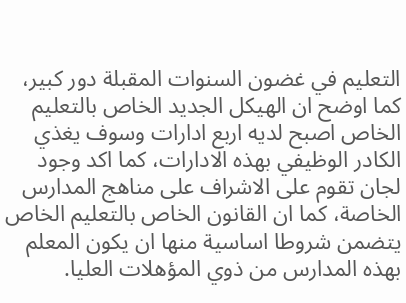التعليم في غضون السنوات المقبلة دور كبير، كما اوضح ان الهيكل الجديد الخاص بالتعليم الخاص اصبح لديه اربع ادارات وسوف يغذي الكادر الوظيفي بهذه الادارات، كما اكد وجود لجان تقوم على الاشراف على مناهج المدارس الخاصة، كما ان القانون الخاص بالتعليم الخاص يتضمن شروطا اساسية منها ان يكون المعلم بهذه المدارس من ذوي المؤهلات العليا.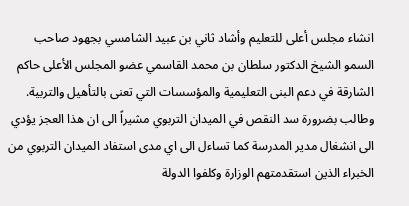انشاء مجلس أعلى للتعليم وأشاد ثاني بن عبيد الشامسي بجهود صاحب السمو الشيخ الدكتور سلطان بن محمد القاسمي عضو المجلس الأعلى حاكم الشارقة في دعم البنى التعليمية والمؤسسات التي تعنى بالتأهيل والتربية. وطالب بضرورة سد النقص في الميدان التربوي مشيراً الى ان هذا العجز يؤدي الى انشغال مدير المدرسة كما تساءل الى اي مدى استفاد الميدان التربوي من الخبراء الذين استقدمتهم الوزارة وكلفوا الدولة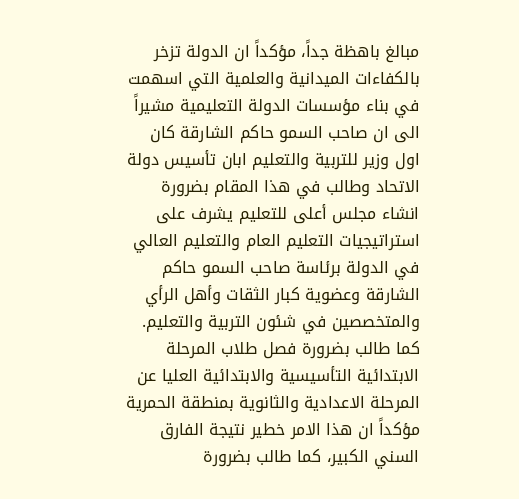مبالغ باهظة جداً، مؤكداً ان الدولة تزخر بالكفاءات الميدانية والعلمية التي اسهمت في بناء مؤسسات الدولة التعليمية مشيراً الى ان صاحب السمو حاكم الشارقة كان اول وزير للتربية والتعليم ابان تأسيس دولة الاتحاد وطالب في هذا المقام بضرورة انشاء مجلس أعلى للتعليم يشرف على استراتيجيات التعليم العام والتعليم العالي في الدولة برئاسة صاحب السمو حاكم الشارقة وعضوية كبار الثقات وأهل الرأي والمتخصصين في شئون التربية والتعليم. كما طالب بضرورة فصل طلاب المرحلة الابتدائية التأسيسية والابتدائية العليا عن المرحلة الاعدادية والثانوية بمنطقة الحمرية مؤكداً ان هذا الامر خطير نتيجة الفارق السني الكبير، كما طالب بضرورة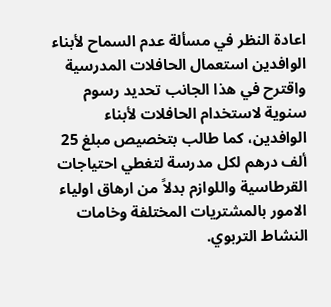اعادة النظر في مسألة عدم السماح لأبناء الوافدين استعمال الحافلات المدرسية واقترح في هذا الجانب تحديد رسوم سنوية لاستخدام الحافلات لأبناء الوافدين، كما طالب بتخصيص مبلغ 25 ألف درهم لكل مدرسة لتغطي احتياجات القرطاسية واللوازم بدلاً من ارهاق اولياء الامور بالمشتريات المختلفة وخامات النشاط التربوي.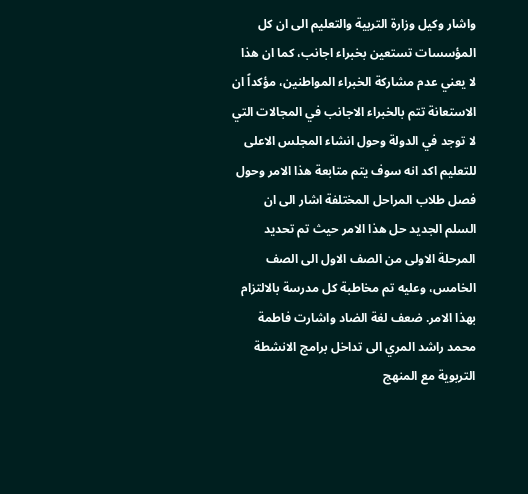واشار وكيل وزارة التربية والتعليم الى ان كل المؤسسات تستعين بخبراء اجانب، كما ان هذا لا يعني عدم مشاركة الخبراء المواطنين، مؤكداً ان الاستعانة تتم بالخبراء الاجانب في المجالات التي لا توجد في الدولة وحول انشاء المجلس الاعلى للتعليم اكد انه سوف يتم متابعة هذا الامر وحول فصل طلاب المراحل المختلفة اشار الى ان السلم الجديد حل هذا الامر حيث تم تحديد المرحلة الاولى من الصف الاول الى الصف الخامس، وعليه تم مخاطبة كل مدرسة بالالتزام بهذا الامر. ضعف لغة الضاد واشارت فاطمة محمد راشد المري الى تداخل برامج الانشطة التربوية مع المنهج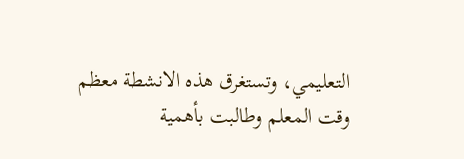التعليمي، وتستغرق هذه الانشطة معظم وقت المعلم وطالبت بأهمية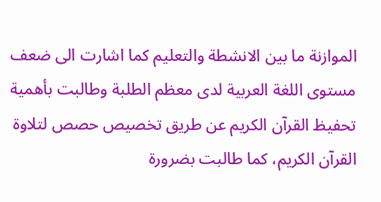الموازنة ما بين الانشطة والتعليم كما اشارت الى ضعف مستوى اللغة العربية لدى معظم الطلبة وطالبت بأهمية تحفيظ القرآن الكريم عن طريق تخصيص حصص لتلاوة القرآن الكريم، كما طالبت بضرورة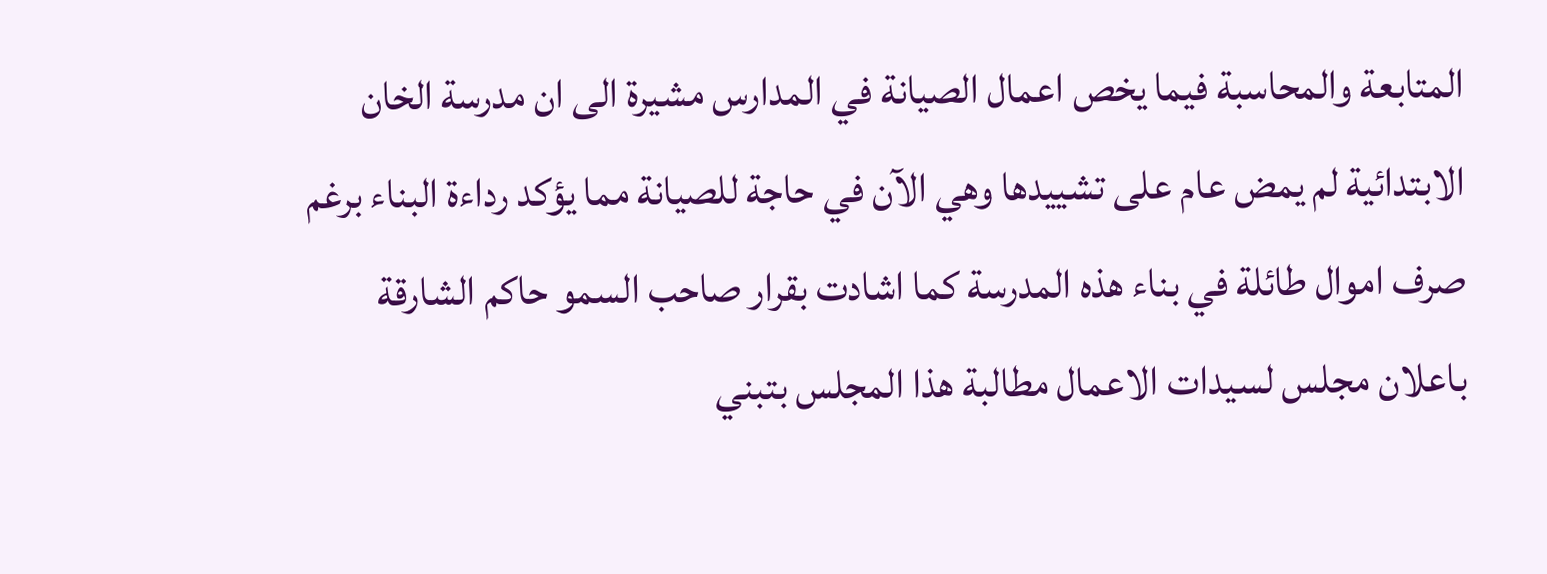المتابعة والمحاسبة فيما يخص اعمال الصيانة في المدارس مشيرة الى ان مدرسة الخان الابتدائية لم يمض عام على تشييدها وهي الآن في حاجة للصيانة مما يؤكد رداءة البناء برغم صرف اموال طائلة في بناء هذه المدرسة كما اشادت بقرار صاحب السمو حاكم الشارقة باعلان مجلس لسيدات الاعمال مطالبة هذا المجلس بتبني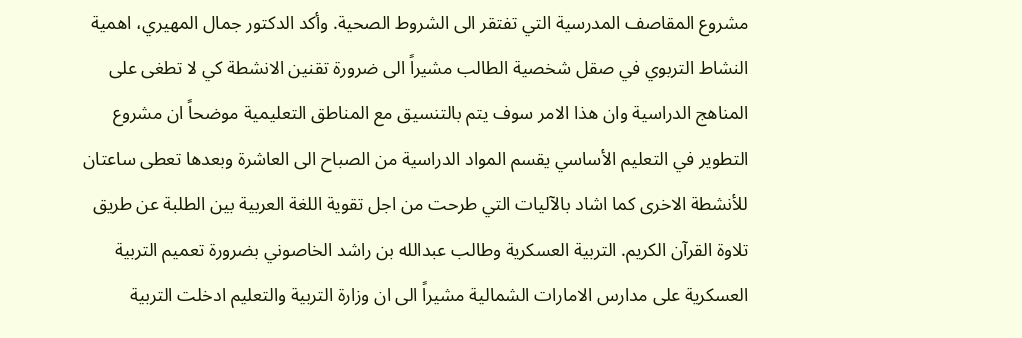مشروع المقاصف المدرسية التي تفتقر الى الشروط الصحية. وأكد الدكتور جمال المهيري، اهمية النشاط التربوي في صقل شخصية الطالب مشيراً الى ضرورة تقنين الانشطة كي لا تطغى على المناهج الدراسية وان هذا الامر سوف يتم بالتنسيق مع المناطق التعليمية موضحاً ان مشروع التطوير في التعليم الأساسي يقسم المواد الدراسية من الصباح الى العاشرة وبعدها تعطى ساعتان للأنشطة الاخرى كما اشاد بالآليات التي طرحت من اجل تقوية اللغة العربية بين الطلبة عن طريق تلاوة القرآن الكريم. التربية العسكرية وطالب عبدالله بن راشد الخاصوني بضرورة تعميم التربية العسكرية على مدارس الامارات الشمالية مشيراً الى ان وزارة التربية والتعليم ادخلت التربية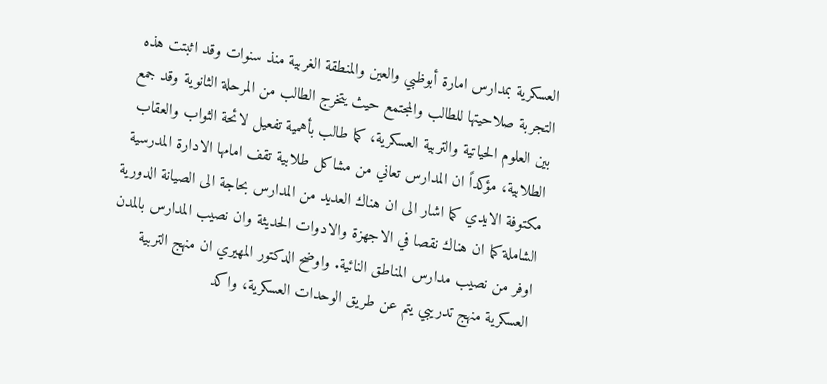العسكرية بمدارس امارة أبوظبي والعين والمنطقة الغربية منذ سنوات وقد اثبتت هذه التجربة صلاحيتها للطالب والمجتمع حيث يتخرج الطالب من المرحلة الثانوية وقد جمع بين العلوم الحياتية والتربية العسكرية، كما طالب بأهمية تفعيل لائحة الثواب والعقاب الطلابية، مؤكداً ان المدارس تعاني من مشاكل طلابية تقف امامها الادارة المدرسية مكتوفة الايدي كما اشار الى ان هناك العديد من المدارس بحاجة الى الصيانة الدورية الشاملة كما ان هناك نقصا في الاجهزة والادوات الحديثة وان نصيب المدارس بالمدن اوفر من نصيب مدارس المناطق النائية. واوضح الدكتور المهيري ان منهج التربية العسكرية منهج تدريبي يتم عن طريق الوحدات العسكرية، واكد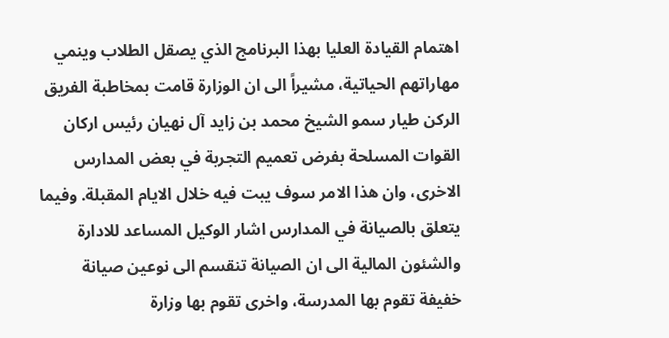اهتمام القيادة العليا بهذا البرنامج الذي يصقل الطلاب وينمي مهاراتهم الحياتية، مشيراً الى ان الوزارة قامت بمخاطبة الفريق الركن طيار سمو الشيخ محمد بن زايد آل نهيان رئيس اركان القوات المسلحة بفرض تعميم التجربة في بعض المدارس الاخرى، وان هذا الامر سوف يبت فيه خلال الايام المقبلة. وفيما يتعلق بالصيانة في المدارس اشار الوكيل المساعد للادارة والشئون المالية الى ان الصيانة تنقسم الى نوعين صيانة خفيفة تقوم بها المدرسة، واخرى تقوم بها وزارة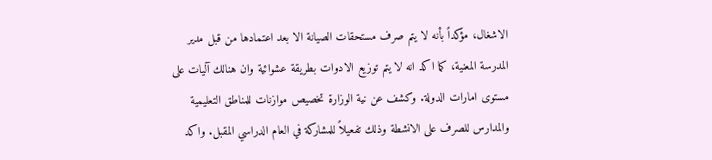الاشغال، مؤكداً بأنه لا يتم صرف مستحقات الصيانة الا بعد اعتمادها من قبل مدير المدرسة المعنية، كما اكد انه لا يتم توزيع الادوات بطريقة عشوائية وان هنالك آليات على مستوى امارات الدولة. وكشف عن نية الوزارة تخصيص موازنات للمناطق التعليمية والمدارس للصرف على الانشطة وذلك تفعيلاً للمشاركة في العام الدراسي المقبل. واكد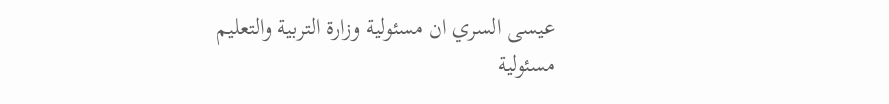عيسى السري ان مسئولية وزارة التربية والتعليم مسئولية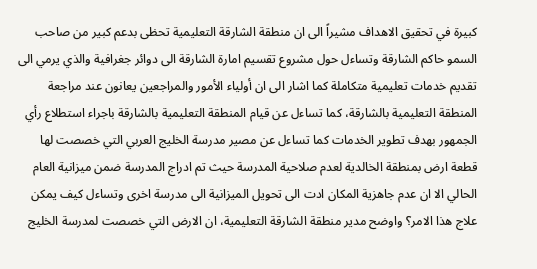كبيرة في تحقيق الاهداف مشيراً الى ان منطقة الشارقة التعليمية تحظى بدعم كبير من صاحب السمو حاكم الشارقة وتساءل حول مشروع تقسيم امارة الشارقة الى دوائر جغرافية والذي يرمي الى تقديم خدمات تعليمية متكاملة كما اشار الى ان أولياء الأمور والمراجعين يعانون عند مراجعة المنطقة التعليمية بالشارقة، كما تساءل عن قيام المنطقة التعليمية بالشارقة باجراء استطلاع رأي الجمهور بهدف تطوير الخدمات كما تساءل عن مصير مدرسة الخليج العربي التي خصصت لها قطعة ارض بمنطقة الخالدية لعدم صلاحية المدرسة حيث تم ادراج المدرسة ضمن ميزانية العام الحالي الا ان عدم جاهزية المكان ادت الى تحويل الميزانية الى مدرسة اخرى وتساءل كيف يمكن علاج هذا الامر؟ واوضح مدير منطقة الشارقة التعليمية، ان الارض التي خصصت لمدرسة الخليج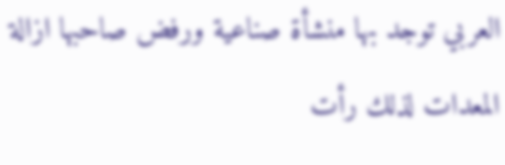العربي توجد بها منشأة صناعية ورفض صاحبها ازالة المعدات لذلك رأت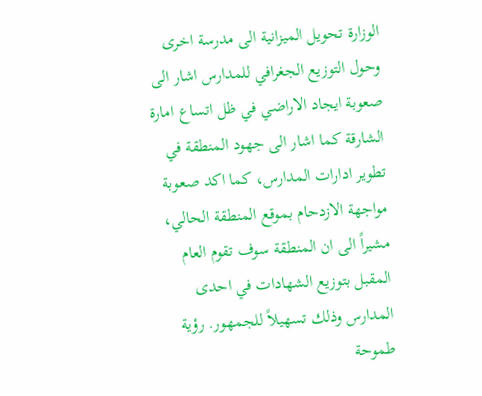الوزارة تحويل الميزانية الى مدرسة اخرى وحول التوزيع الجغرافي للمدارس اشار الى صعوبة ايجاد الاراضي في ظل اتساع امارة الشارقة كما اشار الى جهود المنطقة في تطوير ادارات المدارس، كما اكد صعوبة مواجهة الازدحام بموقع المنطقة الحالي، مشيراً الى ان المنطقة سوف تقوم العام المقبل بتوزيع الشهادات في احدى المدارس وذلك تسهيلاً للجمهور. رؤية طموحة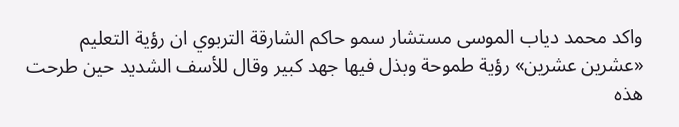واكد محمد دياب الموسى مستشار سمو حاكم الشارقة التربوي ان رؤية التعليم «عشرين عشرين» رؤية طموحة وبذل فيها جهد كبير وقال للأسف الشديد حين طرحت هذه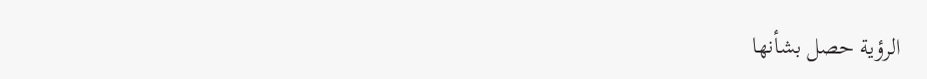الرؤية حصل بشأنها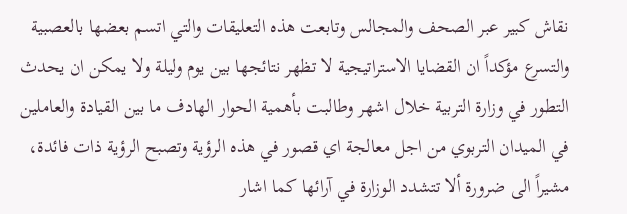نقاش كبير عبر الصحف والمجالس وتابعت هذه التعليقات والتي اتسم بعضها بالعصبية والتسرع مؤكداً ان القضايا الاستراتيجية لا تظهر نتائجها بين يوم وليلة ولا يمكن ان يحدث التطور في وزارة التربية خلال اشهر وطالبت بأهمية الحوار الهادف ما بين القيادة والعاملين في الميدان التربوي من اجل معالجة اي قصور في هذه الرؤية وتصبح الرؤية ذات فائدة، مشيراً الى ضرورة ألا تتشدد الوزارة في آرائها كما اشار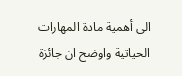الى أهمية مادة المهارات الحياتية واوضح ان جائزة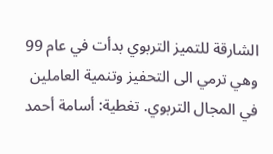الشارقة للتميز التربوي بدأت في عام 99 وهي ترمي الى التحفيز وتنمية العاملين في المجال التربوي. تغطية: أسامة أحمد